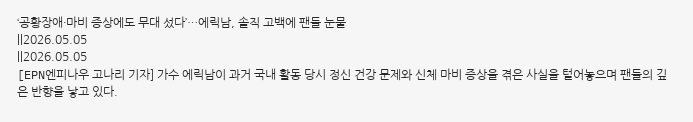‘공황장애·마비 증상에도 무대 섰다’…에릭남, 솔직 고백에 팬들 눈물
||2026.05.05
||2026.05.05
[EPN엔피나우 고나리 기자] 가수 에릭남이 과거 국내 활동 당시 정신 건강 문제와 신체 마비 증상을 겪은 사실을 털어놓으며 팬들의 깊은 반향을 낳고 있다.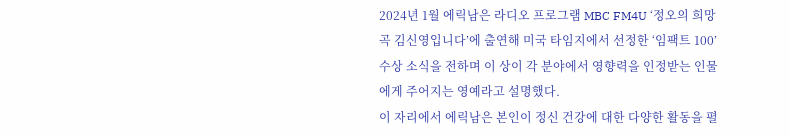2024년 1월 에릭남은 라디오 프로그램 MBC FM4U ‘정오의 희망곡 김신영입니다’에 출연해 미국 타임지에서 선정한 ‘임팩트 100’ 수상 소식을 전하며 이 상이 각 분야에서 영향력을 인정받는 인물에게 주어지는 영예라고 설명했다.
이 자리에서 에릭남은 본인이 정신 건강에 대한 다양한 활동을 펼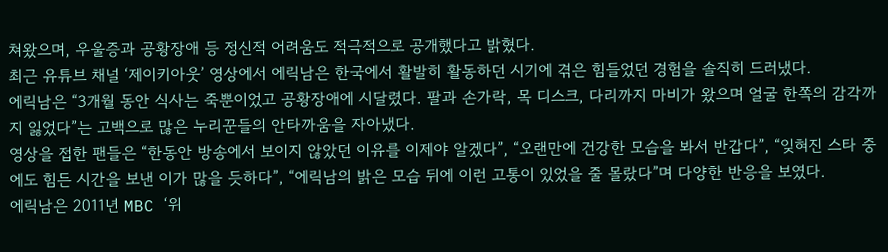쳐왔으며, 우울증과 공황장애 등 정신적 어려움도 적극적으로 공개했다고 밝혔다.
최근 유튜브 채널 ‘제이키아웃’ 영상에서 에릭남은 한국에서 활발히 활동하던 시기에 겪은 힘들었던 경험을 솔직히 드러냈다.
에릭남은 “3개월 동안 식사는 죽뿐이었고 공황장애에 시달렸다. 팔과 손가락, 목 디스크, 다리까지 마비가 왔으며 얼굴 한쪽의 감각까지 잃었다”는 고백으로 많은 누리꾼들의 안타까움을 자아냈다.
영상을 접한 팬들은 “한동안 방송에서 보이지 않았던 이유를 이제야 알겠다”, “오랜만에 건강한 모습을 봐서 반갑다”, “잊혀진 스타 중에도 힘든 시간을 보낸 이가 많을 듯하다”, “에릭남의 밝은 모습 뒤에 이런 고통이 있었을 줄 몰랐다”며 다양한 반응을 보였다.
에릭남은 2011년 MBC ‘위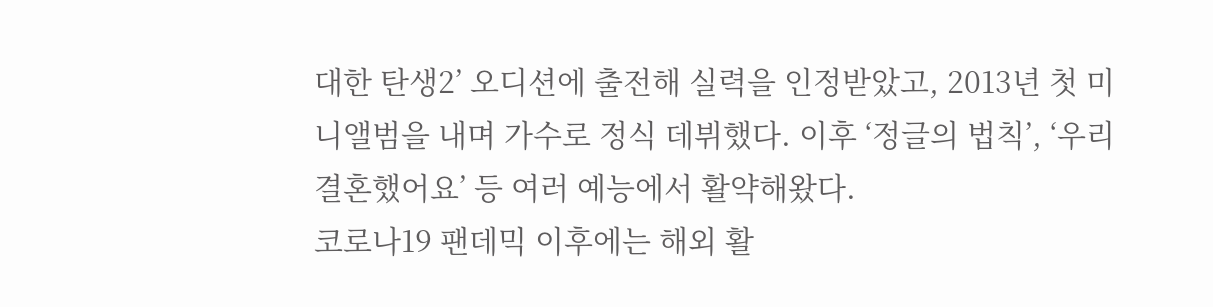대한 탄생2’ 오디션에 출전해 실력을 인정받았고, 2013년 첫 미니앨범을 내며 가수로 정식 데뷔했다. 이후 ‘정글의 법칙’, ‘우리 결혼했어요’ 등 여러 예능에서 활약해왔다.
코로나19 팬데믹 이후에는 해외 활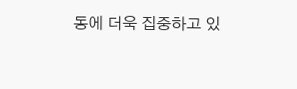동에 더욱 집중하고 있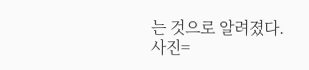는 것으로 알려졌다.
사진=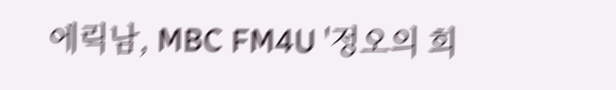에릭남, MBC FM4U '정오의 희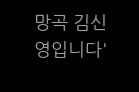망곡 김신영입니다'